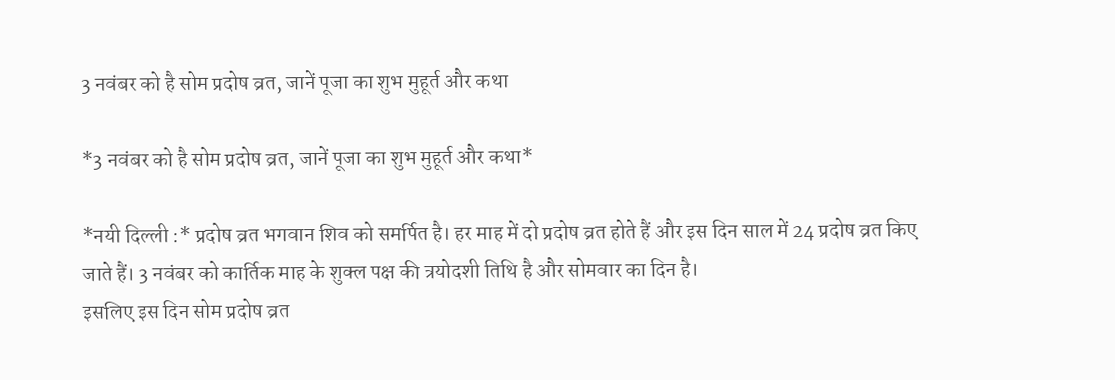3 नवंबर को है सोम प्रदोष व्रत, जानें पूजा का शुभ मुहूर्त और कथा

*3 नवंबर को है सोम प्रदोष व्रत, जानें पूजा का शुभ मुहूर्त और कथा*

*नयी दिल्ली :* प्रदोष व्रत भगवान शिव को समर्पित है। हर माह में दो प्रदोष व्रत होते हैं और इस दिन साल में 24 प्रदोष व्रत किए जाते हैं। 3 नवंबर को कार्तिक माह के शुक्ल पक्ष की त्रयोदशी तिथि है और सोमवार का दिन है।
इसलिए इस दिन सोम प्रदोष व्रत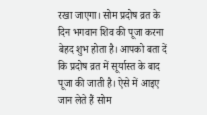रखा जाएगा। सोम प्रदोष व्रत के दिन भगवान शिव की पूजा करना बेहद शुभ होता है। आपको बता दें कि प्रदोष व्रत में सूर्यास्त के बाद पूजा की जाती है। ऐसे में आइए जान लेते हैं सोम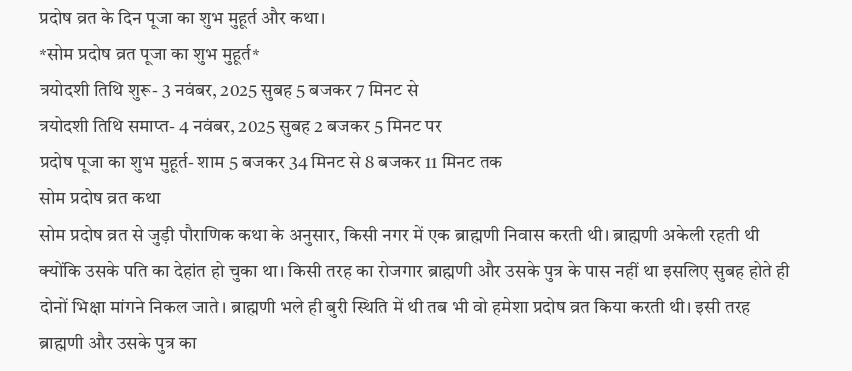प्रदोष व्रत के दिन पूजा का शुभ मुहूर्त और कथा।
*सोम प्रदोष व्रत पूजा का शुभ मुहूर्त*
त्रयोदशी तिथि शुरू- 3 नवंबर, 2025 सुबह 5 बजकर 7 मिनट से
त्रयोदशी तिथि समाप्त- 4 नवंबर, 2025 सुबह 2 बजकर 5 मिनट पर
प्रदोष पूजा का शुभ मुहूर्त- शाम 5 बजकर 34 मिनट से 8 बजकर 11 मिनट तक
सोम प्रदोष व्रत कथा
सोम प्रदोष व्रत से जुड़ी पौराणिक कथा के अनुसार, किसी नगर में एक ब्राह्मणी निवास करती थी। ब्राह्मणी अकेली रहती थी क्योंकि उसके पति का देहांत हो चुका था। किसी तरह का रोजगार ब्राह्मणी और उसके पुत्र के पास नहीं था इसलिए सुबह होते ही दोनों भिक्षा मांगने निकल जाते। ब्राह्मणी भले ही बुरी स्थिति में थी तब भी वो हमेशा प्रदोष व्रत किया करती थी। इसी तरह ब्राह्मणी और उसके पुत्र का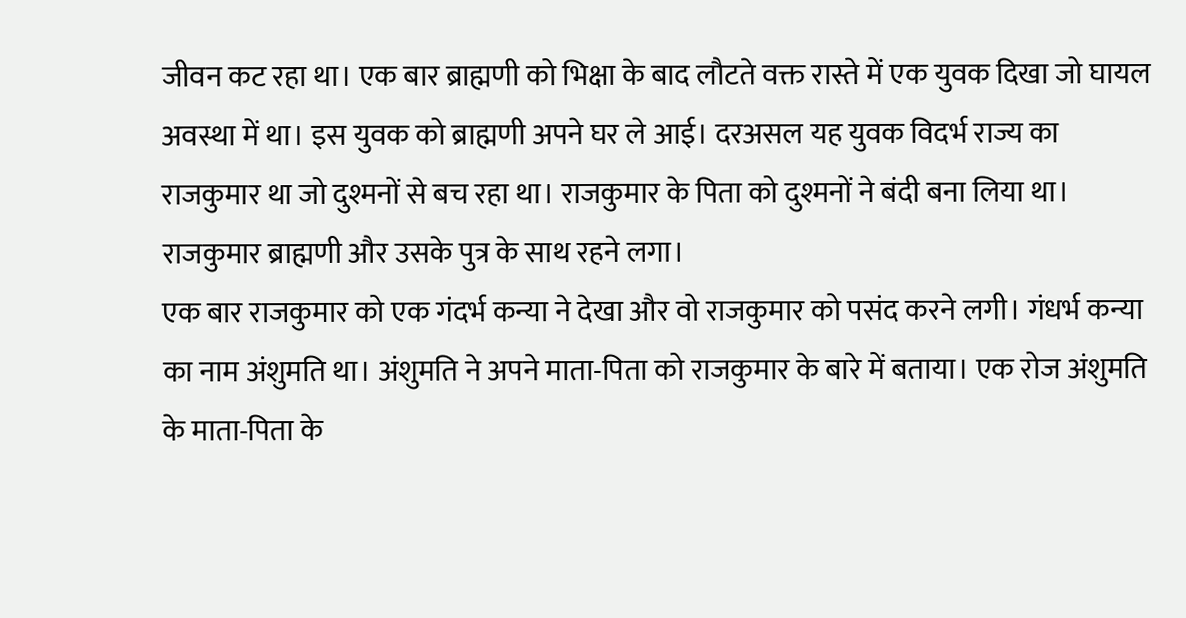जीवन कट रहा था। एक बार ब्राह्मणी को भिक्षा के बाद लौटते वक्त रास्ते में एक युवक दिखा जो घायल अवस्था में था। इस युवक को ब्राह्मणी अपने घर ले आई। दरअसल यह युवक विदर्भ राज्य का राजकुमार था जो दुश्मनों से बच रहा था। राजकुमार के पिता को दुश्मनों ने बंदी बना लिया था। राजकुमार ब्राह्मणी और उसके पुत्र के साथ रहने लगा।
एक बार राजकुमार को एक गंदर्भ कन्या ने देखा और वो राजकुमार को पसंद करने लगी। गंधर्भ कन्या का नाम अंशुमति था। अंशुमति ने अपने माता-पिता को राजकुमार के बारे में बताया। एक रोज अंशुमति के माता-पिता के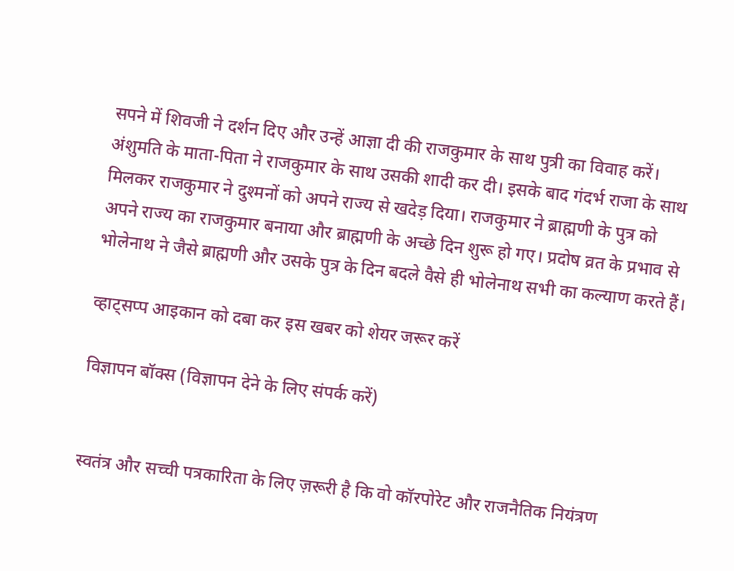सपने में शिवजी ने दर्शन दिए और उन्हें आज्ञा दी की राजकुमार के साथ पुत्री का विवाह करें। अंशुमति के माता-पिता ने राजकुमार के साथ उसकी शादी कर दी। इसके बाद गंदर्भ राजा के साथ मिलकर राजकुमार ने दुश्मनों को अपने राज्य से खदेड़ दिया। राजकुमार ने ब्राह्मणी के पुत्र को अपने राज्य का राजकुमार बनाया और ब्राह्मणी के अच्छे दिन शुरू हो गए। प्रदोष व्रत के प्रभाव से भोलेनाथ ने जैसे ब्राह्मणी और उसके पुत्र के दिन बदले वैसे ही भोलेनाथ सभी का कल्याण करते हैं।

व्हाट्सप्प आइकान को दबा कर इस खबर को शेयर जरूर करें

विज्ञापन बॉक्स (विज्ञापन देने के लिए संपर्क करें)


स्वतंत्र और सच्ची पत्रकारिता के लिए ज़रूरी है कि वो कॉरपोरेट और राजनैतिक नियंत्रण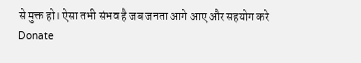से मुक्त हो। ऐसा तभी संभव है जब जनता आगे आए और सहयोग करे
Donate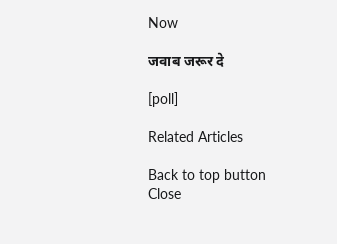Now

जवाब जरूर दे

[poll]

Related Articles

Back to top button
Close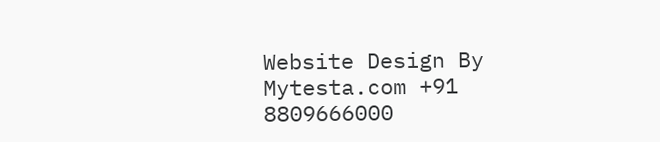Website Design By Mytesta.com +91 8809666000